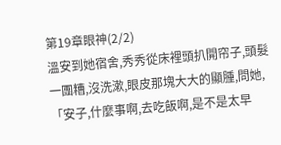第19章眼神(2/2)
溫安到她宿舍,秀秀從床裡頭扒開帘子,頭髮一團糟,沒洗漱,眼皮那塊大大的顯腫,問她,「安子,什麼事啊,去吃飯啊,是不是太早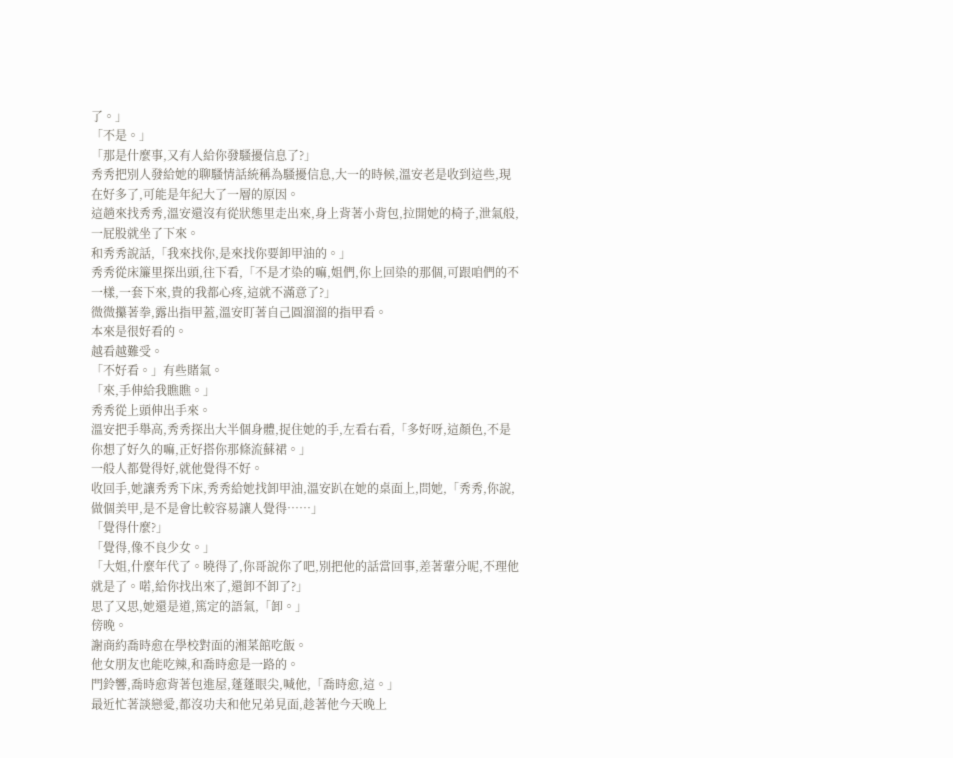了。」
「不是。」
「那是什麼事,又有人給你發騷擾信息了?」
秀秀把別人發給她的聊騷情話統稱為騷擾信息,大一的時候,溫安老是收到這些,現在好多了,可能是年紀大了一層的原因。
這趟來找秀秀,溫安還沒有從狀態里走出來,身上背著小背包,拉開她的椅子,泄氣般,一屁股就坐了下來。
和秀秀說話,「我來找你,是來找你要卸甲油的。」
秀秀從床簾里探出頭,往下看,「不是才染的嘛,姐們,你上回染的那個,可跟咱們的不一樣,一套下來,貴的我都心疼,這就不滿意了?」
微微攥著拳,露出指甲蓋,溫安盯著自己圓溜溜的指甲看。
本來是很好看的。
越看越難受。
「不好看。」有些賭氣。
「來,手伸給我瞧瞧。」
秀秀從上頭伸出手來。
溫安把手舉高,秀秀探出大半個身體,捉住她的手,左看右看,「多好呀,這顏色,不是你想了好久的嘛,正好搭你那條流蘇裙。」
一般人都覺得好,就他覺得不好。
收回手,她讓秀秀下床,秀秀給她找卸甲油,溫安趴在她的桌面上,問她,「秀秀,你說,做個美甲,是不是會比較容易讓人覺得……」
「覺得什麼?」
「覺得,像不良少女。」
「大姐,什麼年代了。曉得了,你哥說你了吧,別把他的話當回事,差著輩分呢,不理他就是了。喏,給你找出來了,還卸不卸了?」
思了又思,她還是道,篤定的語氣,「卸。」
傍晚。
謝商約喬時愈在學校對面的湘菜館吃飯。
他女朋友也能吃辣,和喬時愈是一路的。
門鈴響,喬時愈背著包進屋,蓬蓬眼尖,喊他,「喬時愈,這。」
最近忙著談戀愛,都沒功夫和他兄弟見面,趁著他今天晚上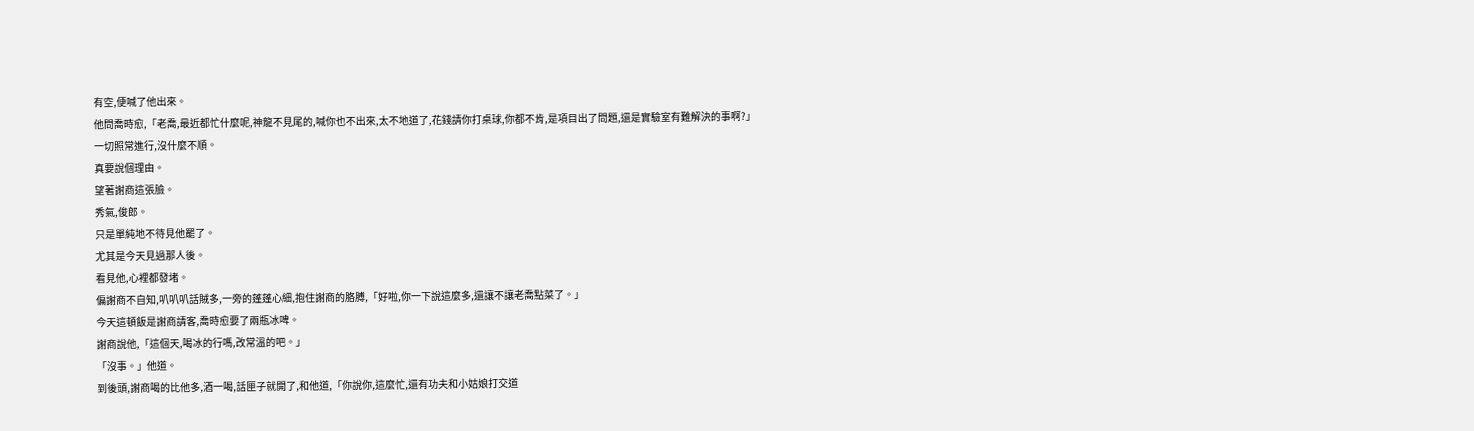有空,便喊了他出來。
他問喬時愈,「老喬,最近都忙什麼呢,神龍不見尾的,喊你也不出來,太不地道了,花錢請你打桌球,你都不肯,是項目出了問題,還是實驗室有難解決的事啊?」
一切照常進行,沒什麼不順。
真要說個理由。
望著謝商這張臉。
秀氣,俊郎。
只是單純地不待見他罷了。
尤其是今天見過那人後。
看見他,心裡都發堵。
偏謝商不自知,叭叭叭話賊多,一旁的蓬蓬心細,抱住謝商的胳膊,「好啦,你一下說這麼多,還讓不讓老喬點菜了。」
今天這頓飯是謝商請客,喬時愈要了兩瓶冰啤。
謝商說他,「這個天,喝冰的行嗎,改常溫的吧。」
「沒事。」他道。
到後頭,謝商喝的比他多,酒一喝,話匣子就開了,和他道,「你說你,這麼忙,還有功夫和小姑娘打交道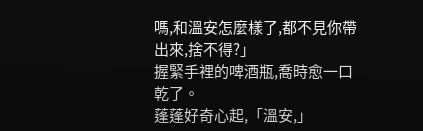嗎,和溫安怎麼樣了,都不見你帶出來,捨不得?」
握緊手裡的啤酒瓶,喬時愈一口乾了。
蓬蓬好奇心起,「溫安,」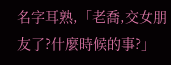名字耳熟,「老喬,交女朋友了?什麼時候的事?」